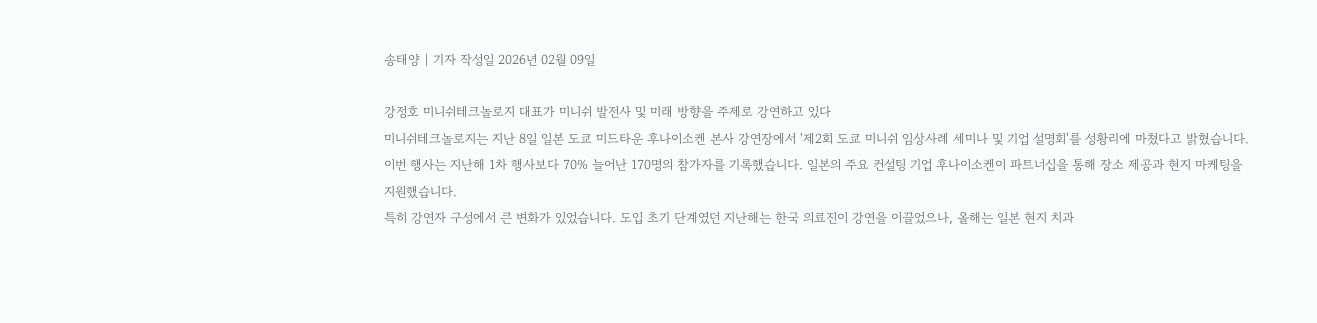송태양 | 기자 작성일 2026년 02월 09일

강정호 미니쉬테크놀로지 대표가 미니쉬 발전사 및 미래 방향을 주제로 강연하고 있다
미니쉬테크놀로지는 지난 8일 일본 도쿄 미드타운 후나이소켄 본사 강연장에서 '제2회 도쿄 미니쉬 임상사례 세미나 및 기업 설명회'를 성황리에 마쳤다고 밝혔습니다.
이번 행사는 지난해 1차 행사보다 70% 늘어난 170명의 참가자를 기록했습니다. 일본의 주요 컨설팅 기업 후나이소켄이 파트너십을 통해 장소 제공과 현지 마케팅을 지원했습니다.
특히 강연자 구성에서 큰 변화가 있었습니다. 도입 초기 단계였던 지난해는 한국 의료진이 강연을 이끌었으나, 올해는 일본 현지 치과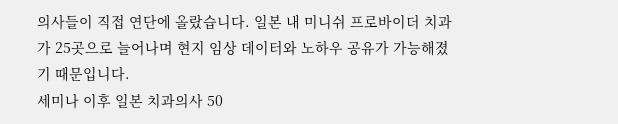의사들이 직접 연단에 올랐습니다. 일본 내 미니쉬 프로바이더 치과가 25곳으로 늘어나며 현지 임상 데이터와 노하우 공유가 가능해졌기 때문입니다.
세미나 이후 일본 치과의사 50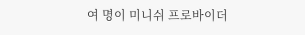여 명이 미니쉬 프로바이더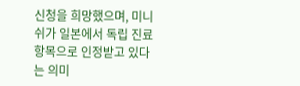신청을 희망했으며, 미니쉬가 일본에서 독립 진료항목으로 인정받고 있다는 의미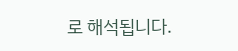로 해석됩니다.